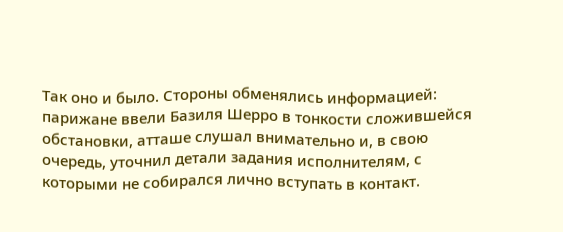Так оно и было. Стороны обменялись информацией: парижане ввели Базиля Шерро в тонкости сложившейся обстановки, атташе слушал внимательно и, в свою очередь, уточнил детали задания исполнителям, с которыми не собирался лично вступать в контакт.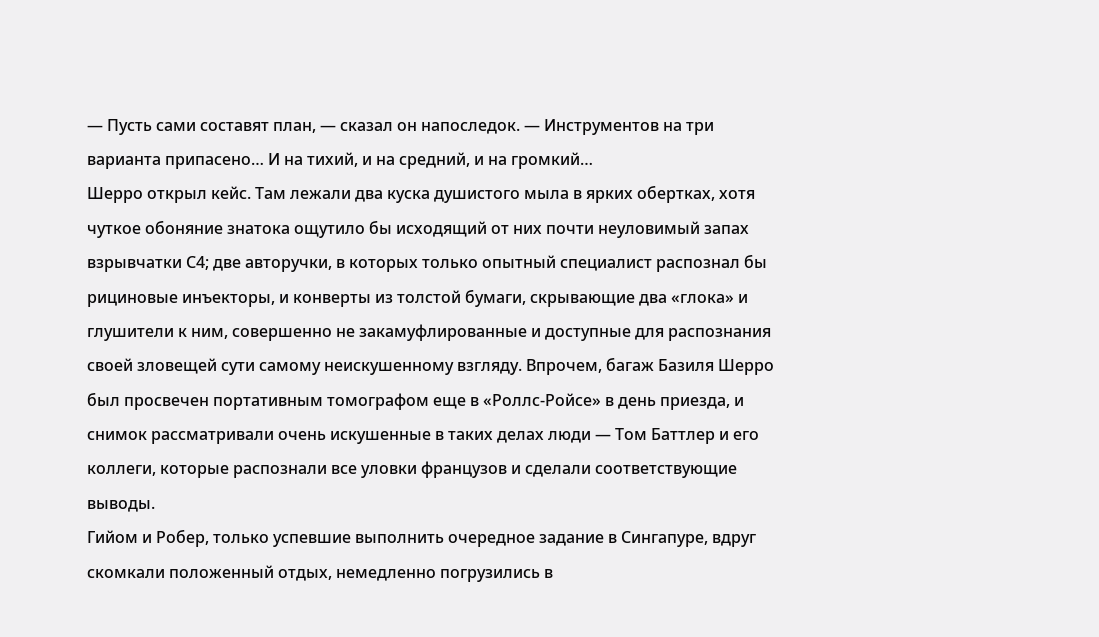— Пусть сами составят план, — сказал он напоследок. — Инструментов на три варианта припасено… И на тихий, и на средний, и на громкий…
Шерро открыл кейс. Там лежали два куска душистого мыла в ярких обертках, хотя чуткое обоняние знатока ощутило бы исходящий от них почти неуловимый запах взрывчатки С4; две авторучки, в которых только опытный специалист распознал бы рициновые инъекторы, и конверты из толстой бумаги, скрывающие два «глока» и глушители к ним, совершенно не закамуфлированные и доступные для распознания своей зловещей сути самому неискушенному взгляду. Впрочем, багаж Базиля Шерро был просвечен портативным томографом еще в «Роллс-Ройсе» в день приезда, и снимок рассматривали очень искушенные в таких делах люди — Том Баттлер и его коллеги, которые распознали все уловки французов и сделали соответствующие выводы.
Гийом и Робер, только успевшие выполнить очередное задание в Сингапуре, вдруг скомкали положенный отдых, немедленно погрузились в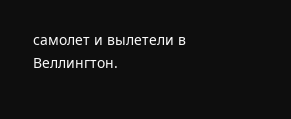самолет и вылетели в Веллингтон.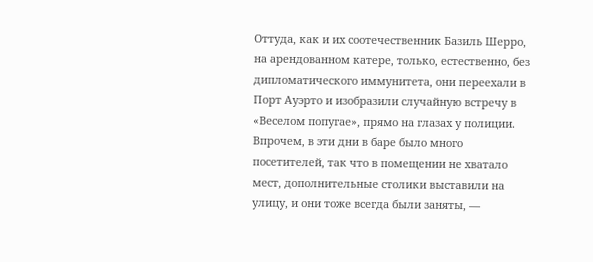Оттуда, как и их соотечественник Базиль Шерро, на арендованном катере, только, естественно, без дипломатического иммунитета, они переехали в Порт Ауэрто и изобразили случайную встречу в «Веселом попугае», прямо на глазах у полиции. Впрочем, в эти дни в баре было много посетителей, так что в помещении не хватало мест, дополнительные столики выставили на улицу, и они тоже всегда были заняты, —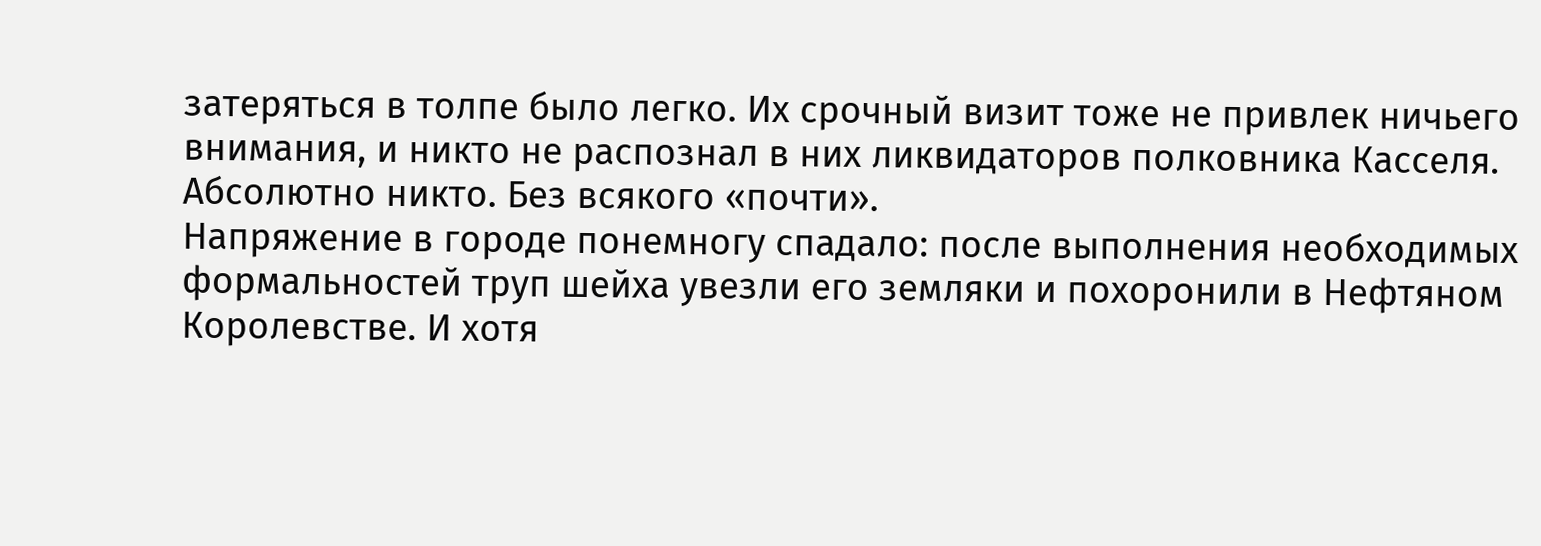затеряться в толпе было легко. Их срочный визит тоже не привлек ничьего внимания, и никто не распознал в них ликвидаторов полковника Касселя. Абсолютно никто. Без всякого «почти».
Напряжение в городе понемногу спадало: после выполнения необходимых формальностей труп шейха увезли его земляки и похоронили в Нефтяном Королевстве. И хотя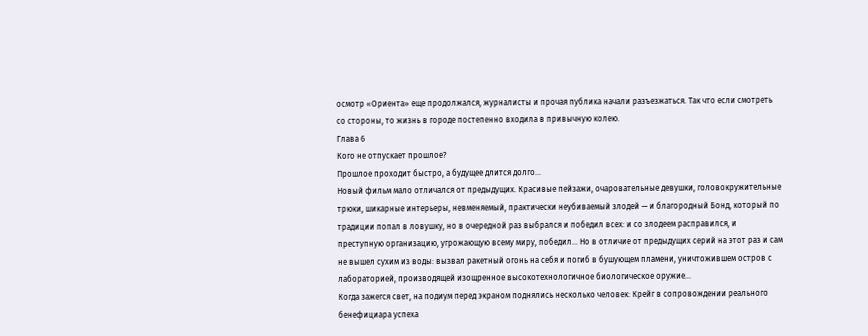осмотр «Ориента» еще продолжался, журналисты и прочая публика начали разъезжаться. Так что если смотреть со стороны, то жизнь в городе постепенно входила в привычную колею.
Глава 6
Кого не отпускает прошлое?
Прошлое проходит быстро, а будущее длится долго…
Новый фильм мало отличался от предыдущих. Красивые пейзажи, очаровательные девушки, головокружительные трюки, шикарные интерьеры, невменяемый, практически неубиваемый злодей — и благородный Бонд, который по традиции попал в ловушку, но в очередной раз выбрался и победил всех: и со злодеем расправился, и преступную организацию, угрожающую всему миру, победил… Но в отличие от предыдущих серий на этот раз и сам не вышел сухим из воды: вызвал ракетный огонь на себя и погиб в бушующем пламени, уничтожившем остров с лабораторией, производящей изощренное высокотехнологичное биологическое оружие…
Когда зажегся свет, на подиум перед экраном поднялись несколько человек: Крейг в сопровождении реального бенефициара успеха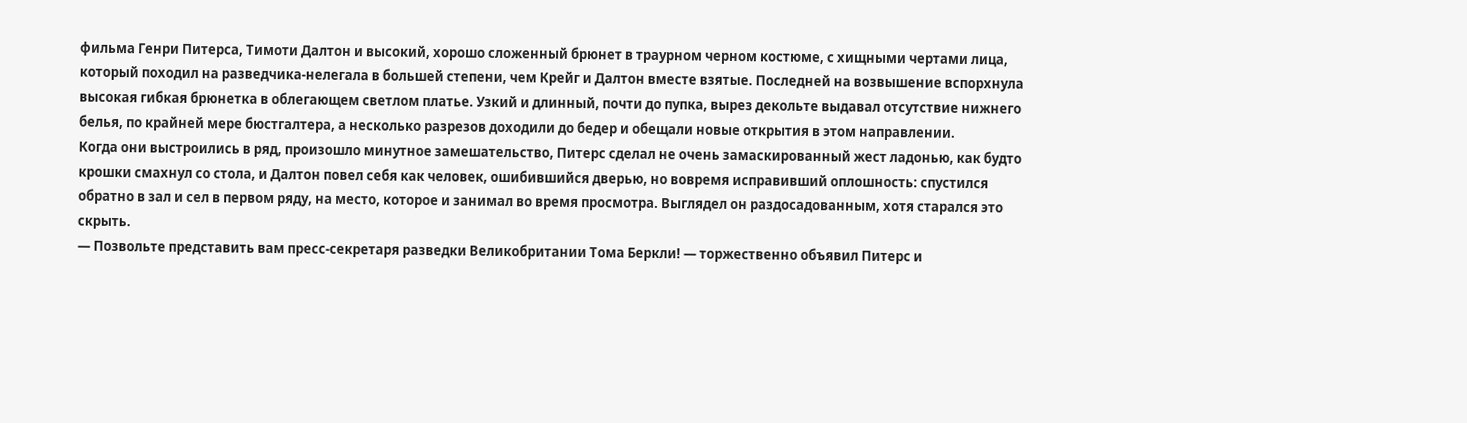фильма Генри Питерса, Тимоти Далтон и высокий, хорошо сложенный брюнет в траурном черном костюме, с хищными чертами лица, который походил на разведчика-нелегала в большей степени, чем Крейг и Далтон вместе взятые. Последней на возвышение вспорхнула высокая гибкая брюнетка в облегающем светлом платье. Узкий и длинный, почти до пупка, вырез декольте выдавал отсутствие нижнего белья, по крайней мере бюстгалтера, а несколько разрезов доходили до бедер и обещали новые открытия в этом направлении.
Когда они выстроились в ряд, произошло минутное замешательство, Питерс сделал не очень замаскированный жест ладонью, как будто крошки смахнул со стола, и Далтон повел себя как человек, ошибившийся дверью, но вовремя исправивший оплошность: спустился обратно в зал и сел в первом ряду, на место, которое и занимал во время просмотра. Выглядел он раздосадованным, хотя старался это скрыть.
— Позвольте представить вам пресс-секретаря разведки Великобритании Тома Беркли! — торжественно объявил Питерс и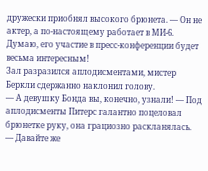дружески приобнял высокого брюнета. — Он не актер, а по-настоящему работает в МИ-6. Думаю, его участие в пресс-конференции будет весьма интересным!
Зал разразился аплодисментами, мистер Беркли сдержанно наклонил голову.
— А девушку Бонда вы, конечно, узнали! — Под аплодисменты Питерс галантно поцеловал брюнетке руку, она грациозно раскланялась.
— Давайте же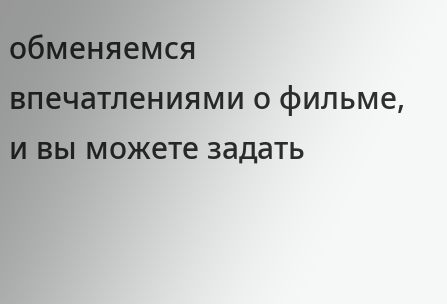обменяемся впечатлениями о фильме, и вы можете задать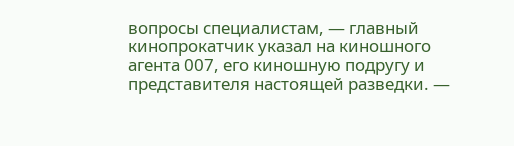вопросы специалистам, — главный кинопрокатчик указал на киношного агента 007, его киношную подругу и представителя настоящей разведки. —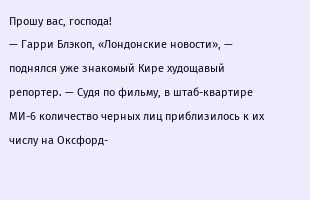Прошу вас, господа!
— Гарри Блэкоп, «Лондонские новости», — поднялся уже знакомый Кире худощавый репортер. — Судя по фильму, в штаб-квартире МИ-6 количество черных лиц приблизилось к их числу на Оксфорд-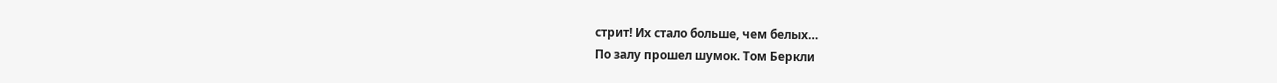стрит! Их стало больше, чем белых…
По залу прошел шумок. Том Беркли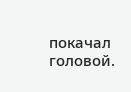покачал головой.